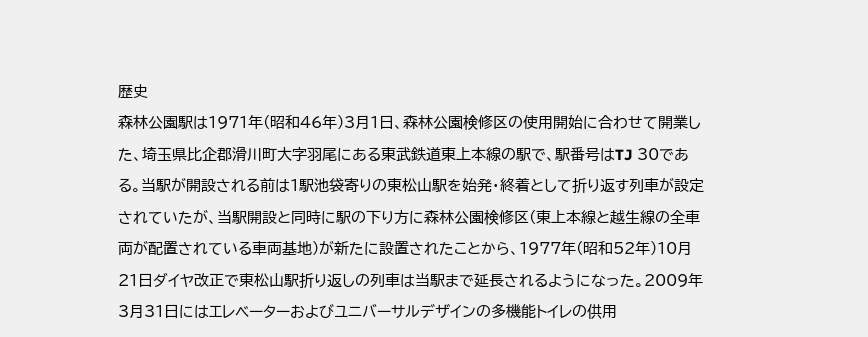歴史
森林公園駅は1971年(昭和46年)3月1日、森林公園検修区の使用開始に合わせて開業した、埼玉県比企郡滑川町大字羽尾にある東武鉄道東上本線の駅で、駅番号はTJ 30である。当駅が開設される前は1駅池袋寄りの東松山駅を始発・終着として折り返す列車が設定されていたが、当駅開設と同時に駅の下り方に森林公園検修区(東上本線と越生線の全車両が配置されている車両基地)が新たに設置されたことから、1977年(昭和52年)10月21日ダイヤ改正で東松山駅折り返しの列車は当駅まで延長されるようになった。2009年3月31日にはエレベーターおよびユニバーサルデザインの多機能トイレの供用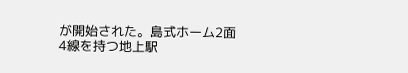が開始された。島式ホーム2面4線を持つ地上駅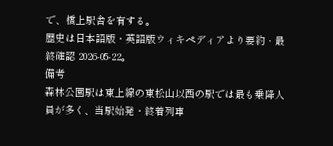で、橋上駅舎を有する。
歴史は日本語版・英語版ウィキペディアより要約 · 最終確認 2026-05-22。
備考
森林公園駅は東上線の東松山以西の駅では最も乗降人員が多く、当駅始発・終着列車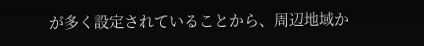が多く設定されていることから、周辺地域か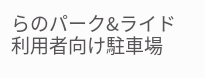らのパーク&ライド利用者向け駐車場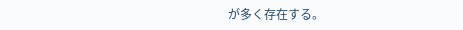が多く存在する。